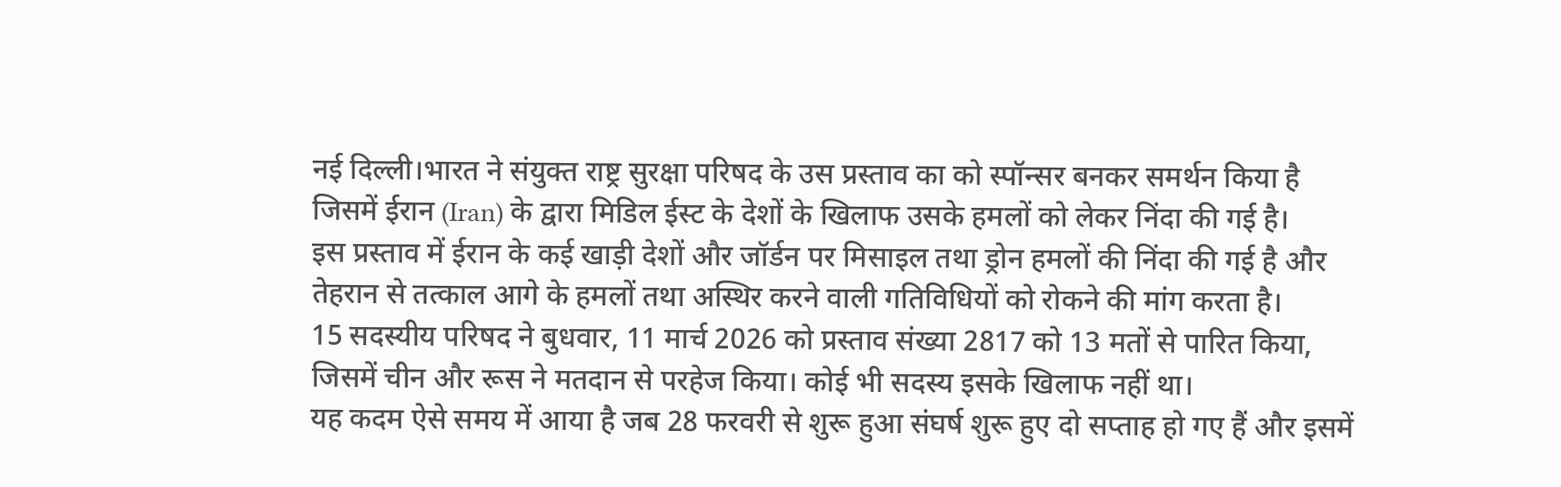नई दिल्ली।भारत ने संयुक्त राष्ट्र सुरक्षा परिषद के उस प्रस्ताव का को स्पॉन्सर बनकर समर्थन किया है जिसमें ईरान (Iran) के द्वारा मिडिल ईस्ट के देशों के खिलाफ उसके हमलों को लेकर निंदा की गई है।
इस प्रस्ताव में ईरान के कई खाड़ी देशों और जॉर्डन पर मिसाइल तथा ड्रोन हमलों की निंदा की गई है और तेहरान से तत्काल आगे के हमलों तथा अस्थिर करने वाली गतिविधियों को रोकने की मांग करता है।
15 सदस्यीय परिषद ने बुधवार, 11 मार्च 2026 को प्रस्ताव संख्या 2817 को 13 मतों से पारित किया, जिसमें चीन और रूस ने मतदान से परहेज किया। कोई भी सदस्य इसके खिलाफ नहीं था।
यह कदम ऐसे समय में आया है जब 28 फरवरी से शुरू हुआ संघर्ष शुरू हुए दो सप्ताह हो गए हैं और इसमें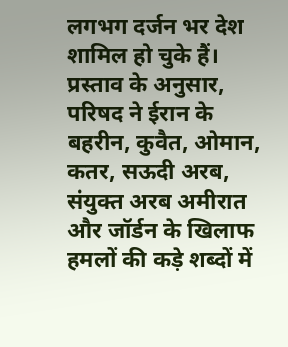लगभग दर्जन भर देश शामिल हो चुके हैं।
प्रस्ताव के अनुसार, परिषद ने ईरान के बहरीन, कुवैत, ओमान, कतर, सऊदी अरब, संयुक्त अरब अमीरात और जॉर्डन के खिलाफ हमलों की कड़े शब्दों में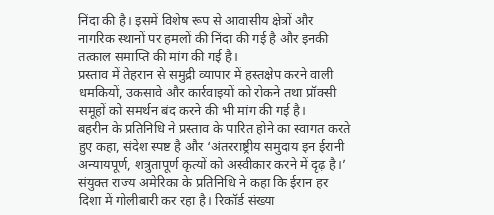निंदा की है। इसमें विशेष रूप से आवासीय क्षेत्रों और नागरिक स्थानों पर हमलों की निंदा की गई है और इनकी तत्काल समाप्ति की मांग की गई है।
प्रस्ताव में तेहरान से समुद्री व्यापार में हस्तक्षेप करने वाली धमकियों, उकसावे और कार्रवाइयों को रोकने तथा प्रॉक्सी समूहों को समर्थन बंद करने की भी मांग की गई है।
बहरीन के प्रतिनिधि ने प्रस्ताव के पारित होने का स्वागत करते हुए कहा, संदेश स्पष्ट है और ‘अंतरराष्ट्रीय समुदाय इन ईरानी अन्यायपूर्ण, शत्रुतापूर्ण कृत्यों को अस्वीकार करने में दृढ़ है।’
संयुक्त राज्य अमेरिका के प्रतिनिधि ने कहा कि ईरान हर दिशा में गोलीबारी कर रहा है। रिकॉर्ड संख्या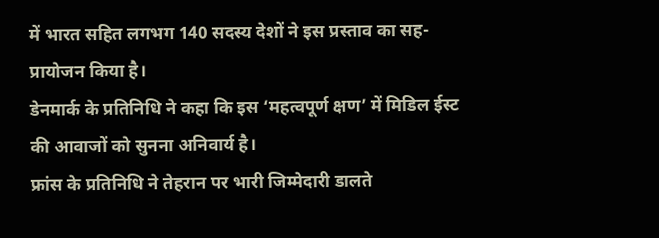में भारत सहित लगभग 140 सदस्य देशों ने इस प्रस्ताव का सह-प्रायोजन किया है।
डेनमार्क के प्रतिनिधि ने कहा कि इस ‘महत्वपूर्ण क्षण’ में मिडिल ईस्ट की आवाजों को सुनना अनिवार्य है।
फ्रांस के प्रतिनिधि ने तेहरान पर भारी जिम्मेदारी डालते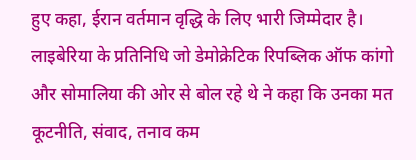हुए कहा, ईरान वर्तमान वृद्धि के लिए भारी जिम्मेदार है।
लाइबेरिया के प्रतिनिधि जो डेमोक्रेटिक रिपब्लिक ऑफ कांगो और सोमालिया की ओर से बोल रहे थे ने कहा कि उनका मत कूटनीति, संवाद, तनाव कम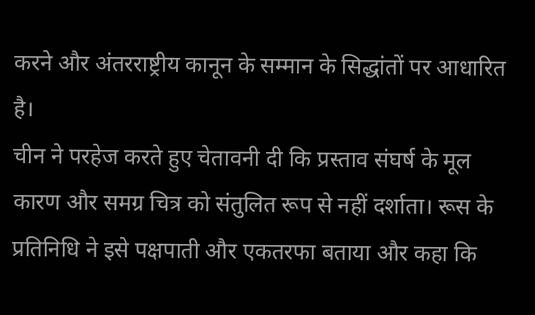करने और अंतरराष्ट्रीय कानून के सम्मान के सिद्धांतों पर आधारित है।
चीन ने परहेज करते हुए चेतावनी दी कि प्रस्ताव संघर्ष के मूल कारण और समग्र चित्र को संतुलित रूप से नहीं दर्शाता। रूस के प्रतिनिधि ने इसे पक्षपाती और एकतरफा बताया और कहा कि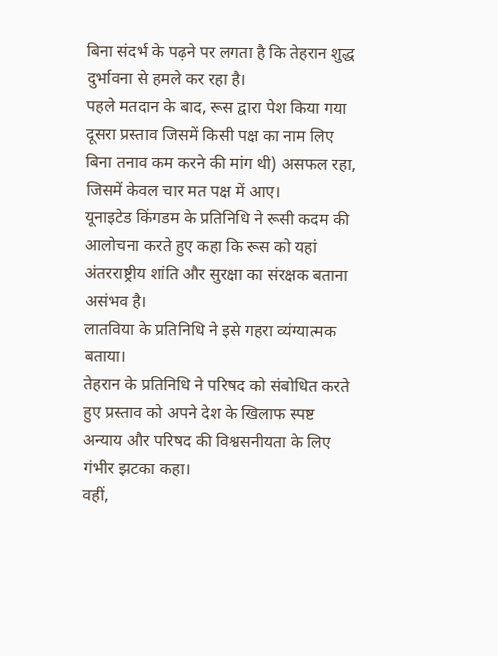बिना संदर्भ के पढ़ने पर लगता है कि तेहरान शुद्ध दुर्भावना से हमले कर रहा है।
पहले मतदान के बाद, रूस द्वारा पेश किया गया दूसरा प्रस्ताव जिसमें किसी पक्ष का नाम लिए बिना तनाव कम करने की मांग थी) असफल रहा, जिसमें केवल चार मत पक्ष में आए।
यूनाइटेड किंगडम के प्रतिनिधि ने रूसी कदम की आलोचना करते हुए कहा कि रूस को यहां अंतरराष्ट्रीय शांति और सुरक्षा का संरक्षक बताना असंभव है।
लातविया के प्रतिनिधि ने इसे गहरा व्यंग्यात्मक बताया।
तेहरान के प्रतिनिधि ने परिषद को संबोधित करते हुए प्रस्ताव को अपने देश के खिलाफ स्पष्ट अन्याय और परिषद की विश्वसनीयता के लिए गंभीर झटका कहा।
वहीं,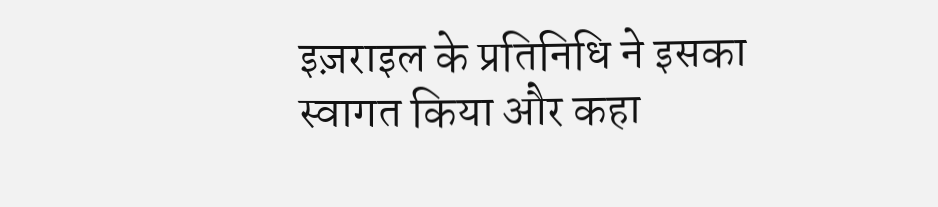इज़राइल के प्रतिनिधि ने इसका स्वागत किया और कहा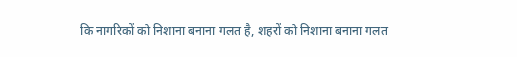कि नागरिकों को निशाना बनाना गलत है, शहरों को निशाना बनाना गलत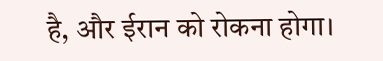है, और ईरान को रोकना होगा।